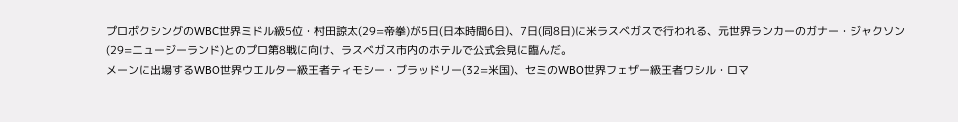プロボクシングのWBC世界ミドル級5位・村田諒太(29=帝拳)が5日(日本時間6日)、7日(同8日)に米ラスベガスで行われる、元世界ランカーのガナー・ジャクソン(29=ニュージーランド)とのプロ第8戦に向け、ラスベガス市内のホテルで公式会見に臨んだ。
メーンに出場するWBO世界ウエルター級王者ティモシー・ブラッドリー(32=米国)、セミのWBO世界フェザー級王者ワシル・ロマ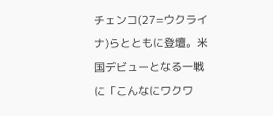チェンコ(27=ウクライナ)らとともに登壇。米国デビューとなる一戦に「こんなにワクワ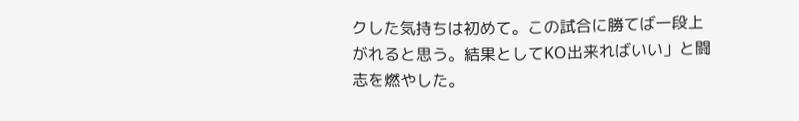クした気持ちは初めて。この試合に勝てば一段上がれると思う。結果としてKO出来ればいい」と闘志を燃やした。